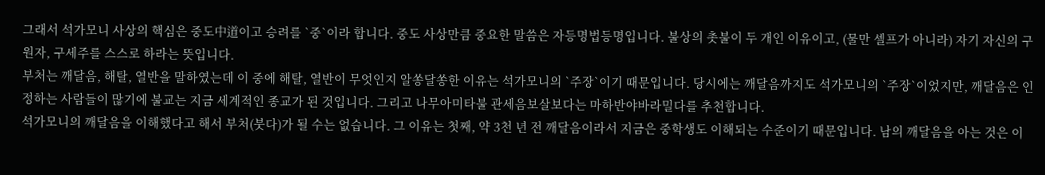그래서 석가모니 사상의 핵심은 중도中道이고 승려를 `중`이라 합니다. 중도 사상만큼 중요한 말씀은 자등명법등명입니다. 불상의 촛불이 두 개인 이유이고, (물만 셀프가 아니라) 자기 자신의 구원자, 구세주를 스스로 하라는 뜻입니다.
부처는 깨달음, 해탈, 열반을 말하였는데 이 중에 해탈, 열반이 무엇인지 알쏭달쏭한 이유는 석가모니의 `주장`이기 때문입니다. 당시에는 깨달음까지도 석가모니의 `주장`이었지만, 깨달음은 인정하는 사람들이 많기에 불교는 지금 세계적인 종교가 된 것입니다. 그리고 나무아미타불 관세음보살보다는 마하반야바라밀다를 추천합니다.
석가모니의 깨달음을 이해했다고 해서 부처(붓다)가 될 수는 없습니다. 그 이유는 첫째, 약 3천 년 전 깨달음이라서 지금은 중학생도 이해되는 수준이기 때문입니다. 남의 깨달음을 아는 것은 이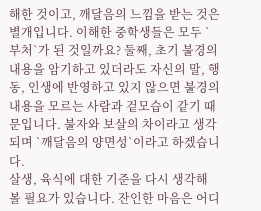해한 것이고, 깨달음의 느낌을 받는 것은 별개입니다. 이해한 중학생들은 모두 `부처`가 된 것일까요? 둘째, 초기 불경의 내용을 암기하고 있더라도 자신의 말, 행동, 인생에 반영하고 있지 않으면 불경의 내용을 모르는 사람과 겉모습이 같기 때문입니다. 불자와 보살의 차이라고 생각되며 `깨달음의 양면성`이라고 하겠습니다.
살생, 육식에 대한 기준을 다시 생각해 볼 필요가 있습니다. 잔인한 마음은 어디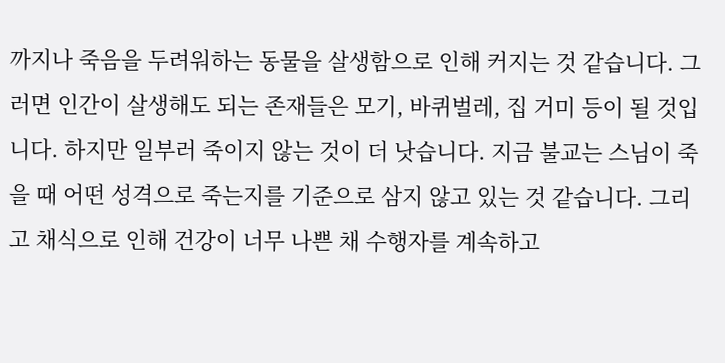까지나 죽음을 두려워하는 동물을 살생함으로 인해 커지는 것 같습니다. 그러면 인간이 살생해도 되는 존재들은 모기, 바퀴벌레, 집 거미 등이 될 것입니다. 하지만 일부러 죽이지 않는 것이 더 낫습니다. 지금 불교는 스님이 죽을 때 어떤 성격으로 죽는지를 기준으로 삼지 않고 있는 것 같습니다. 그리고 채식으로 인해 건강이 너무 나쁜 채 수행자를 계속하고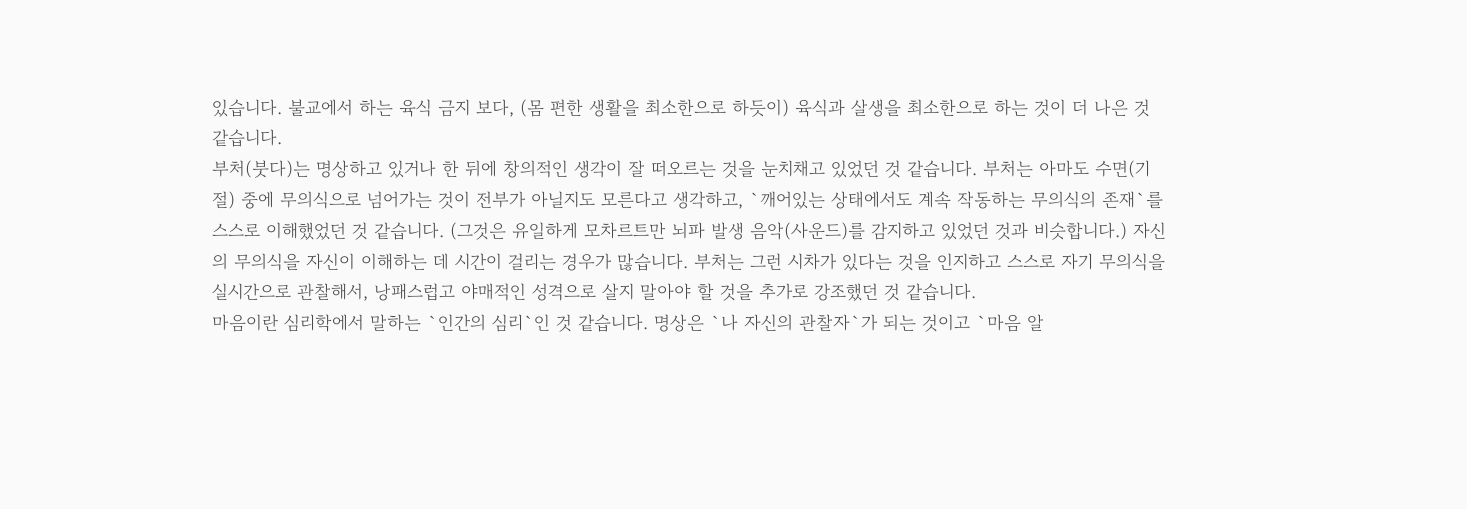있습니다. 불교에서 하는 육식 금지 보다, (몸 편한 생활을 최소한으로 하듯이) 육식과 살생을 최소한으로 하는 것이 더 나은 것 같습니다.
부처(붓다)는 명상하고 있거나 한 뒤에 창의적인 생각이 잘 떠오르는 것을 눈치채고 있었던 것 같습니다. 부처는 아마도 수면(기절) 중에 무의식으로 넘어가는 것이 전부가 아닐지도 모른다고 생각하고, `깨어있는 상태에서도 계속 작동하는 무의식의 존재`를 스스로 이해했었던 것 같습니다. (그것은 유일하게 모차르트만 뇌파 발생 음악(사운드)를 감지하고 있었던 것과 비슷합니다.) 자신의 무의식을 자신이 이해하는 데 시간이 걸리는 경우가 많습니다. 부처는 그런 시차가 있다는 것을 인지하고 스스로 자기 무의식을 실시간으로 관찰해서, 낭패스럽고 야매적인 성격으로 살지 말아야 할 것을 추가로 강조했던 것 같습니다.
마음이란 심리학에서 말하는 `인간의 심리`인 것 같습니다. 명상은 `나 자신의 관찰자`가 되는 것이고 `마음 알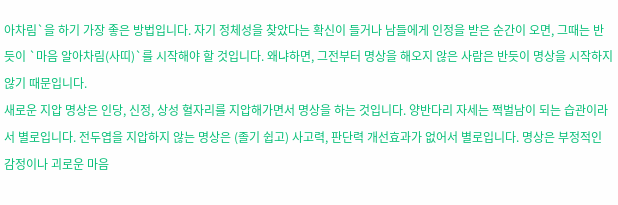아차림`을 하기 가장 좋은 방법입니다. 자기 정체성을 찾았다는 확신이 들거나 남들에게 인정을 받은 순간이 오면, 그때는 반듯이 `마음 알아차림(사띠)`를 시작해야 할 것입니다. 왜냐하면, 그전부터 명상을 해오지 않은 사람은 반듯이 명상을 시작하지 않기 때문입니다.
새로운 지압 명상은 인당, 신정, 상성 혈자리를 지압해가면서 명상을 하는 것입니다. 양반다리 자세는 쩍벌남이 되는 습관이라서 별로입니다. 전두엽을 지압하지 않는 명상은 (졸기 쉽고) 사고력, 판단력 개선효과가 없어서 별로입니다. 명상은 부정적인 감정이나 괴로운 마음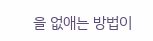을 없애는 방법이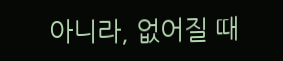아니라, 없어질 때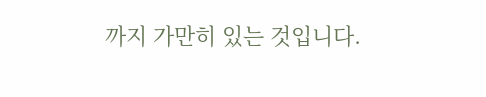까지 가만히 있는 것입니다.